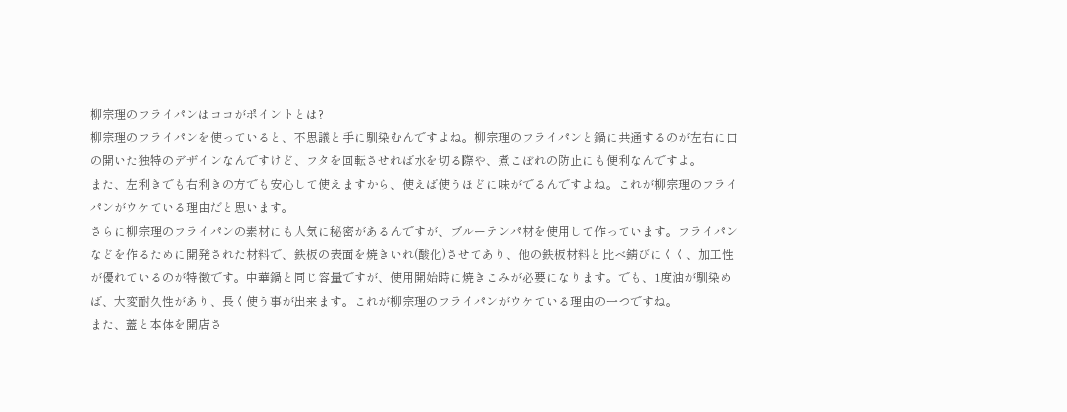柳宗理のフライパンはココがポイントとは?
柳宗理のフライパンを使っていると、不思議と手に馴染むんですよね。柳宗理のフライパンと鍋に共通するのが左右に口の開いた独特のデザインなんですけど、フタを回転させれば水を切る際や、煮こぼれの防止にも便利なんですよ。
また、左利きでも右利きの方でも安心して使えますから、使えば使うほどに味がでるんですよね。これが柳宗理のフライパンがウケている理由だと思います。
さらに柳宗理のフライパンの素材にも人気に秘密があるんですが、ブルーテンパ材を使用して作っています。フライパンなどを作るために開発された材料で、鉄板の表面を焼きいれ(酸化)させてあり、他の鉄板材料と比べ錆びにくく、加工性が優れているのが特徴です。中華鍋と同じ容量ですが、使用開始時に焼きこみが必要になります。でも、1度油が馴染めば、大変耐久性があり、長く使う事が出来ます。これが柳宗理のフライパンがウケている理由の一つですね。
また、蓋と本体を開店さ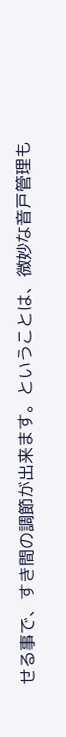せる事で、すき間の調節が出来ます。ということは、微妙な音戸管理も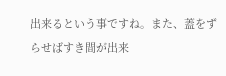出来るという事ですね。また、蓋をずらせばすき間が出来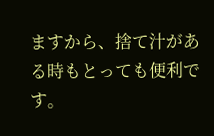ますから、捨て汁がある時もとっても便利です。